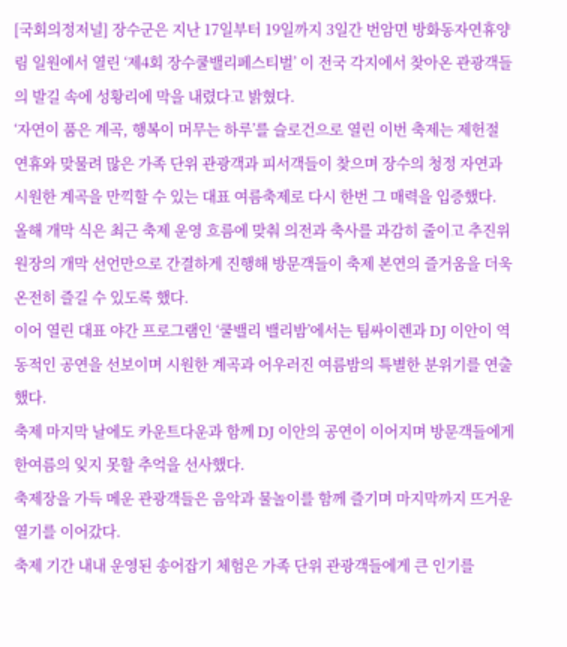[국회의정저널] 장수군은 지난 17일부터 19일까지 3일간 번암면 방화동자연휴양림 일원에서 열린 ‘제4회 장수쿨밸리페스티벌’ 이 전국 각지에서 찾아온 관광객들의 발길 속에 성황리에 막을 내렸다고 밝혔다.
‘자연이 품은 계곡, 행복이 머무는 하루’를 슬로건으로 열린 이번 축제는 제헌절 연휴와 맞물려 많은 가족 단위 관광객과 피서객들이 찾으며 장수의 청정 자연과 시원한 계곡을 만끽할 수 있는 대표 여름축제로 다시 한번 그 매력을 입증했다.
올해 개막 식은 최근 축제 운영 흐름에 맞춰 의전과 축사를 과감히 줄이고 추진위원장의 개막 선언만으로 간결하게 진행해 방문객들이 축제 본연의 즐거움을 더욱 온전히 즐길 수 있도록 했다.
이어 열린 대표 야간 프로그램인 ‘쿨밸리 밸리밤’에서는 팀싸이렌과 DJ 이안이 역동적인 공연을 선보이며 시원한 계곡과 어우러진 여름밤의 특별한 분위기를 연출했다.
축제 마지막 날에도 카운트다운과 함께 DJ 이안의 공연이 이어지며 방문객들에게 한여름의 잊지 못할 추억을 선사했다.
축제장을 가득 메운 관광객들은 음악과 물놀이를 함께 즐기며 마지막까지 뜨거운 열기를 이어갔다.
축제 기간 내내 운영된 송어잡기 체험은 가족 단위 관광객들에게 큰 인기를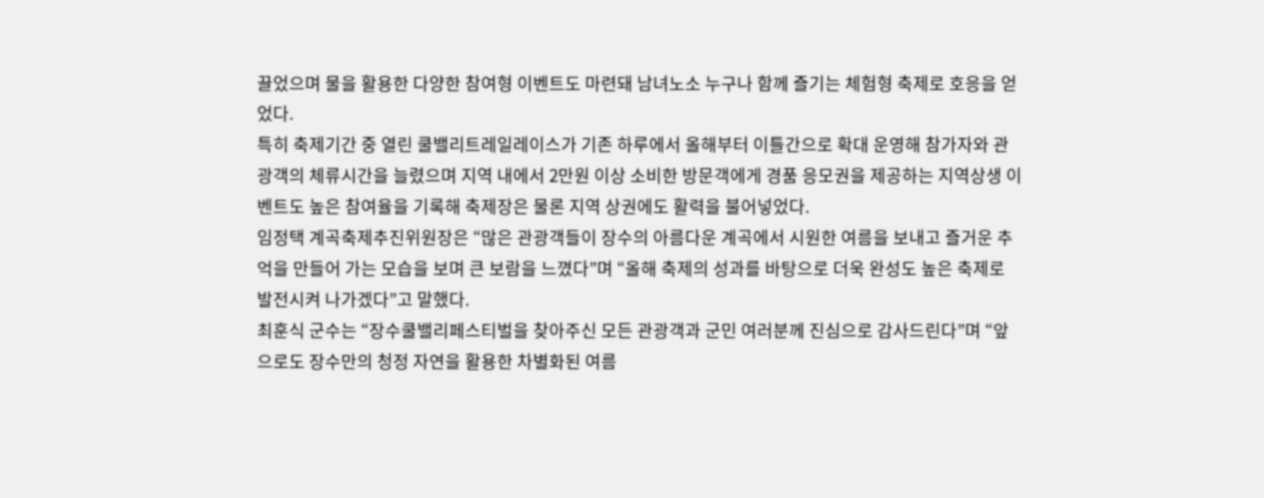끌었으며 물을 활용한 다양한 참여형 이벤트도 마련돼 남녀노소 누구나 함께 즐기는 체험형 축제로 호응을 얻었다.
특히 축제기간 중 열린 쿨밸리트레일레이스가 기존 하루에서 올해부터 이틀간으로 확대 운영해 참가자와 관광객의 체류시간을 늘렸으며 지역 내에서 2만원 이상 소비한 방문객에게 경품 응모권을 제공하는 지역상생 이벤트도 높은 참여율을 기록해 축제장은 물론 지역 상권에도 활력을 불어넣었다.
임정택 계곡축제추진위원장은 “많은 관광객들이 장수의 아름다운 계곡에서 시원한 여름을 보내고 즐거운 추억을 만들어 가는 모습을 보며 큰 보람을 느꼈다”며 “올해 축제의 성과를 바탕으로 더욱 완성도 높은 축제로 발전시켜 나가겠다”고 말했다.
최훈식 군수는 “장수쿨밸리페스티벌을 찾아주신 모든 관광객과 군민 여러분께 진심으로 감사드린다”며 “앞으로도 장수만의 청정 자연을 활용한 차별화된 여름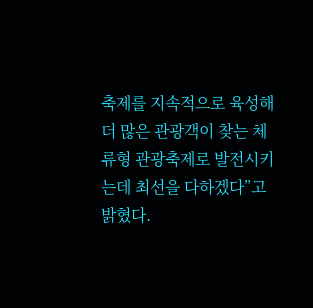축제를 지속적으로 육성해 더 많은 관광객이 찾는 체류형 관광축제로 발전시키는데 최선을 다하겠다”고 밝혔다.